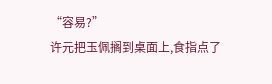“容易?”
许元把玉佩搁到桌面上,食指点了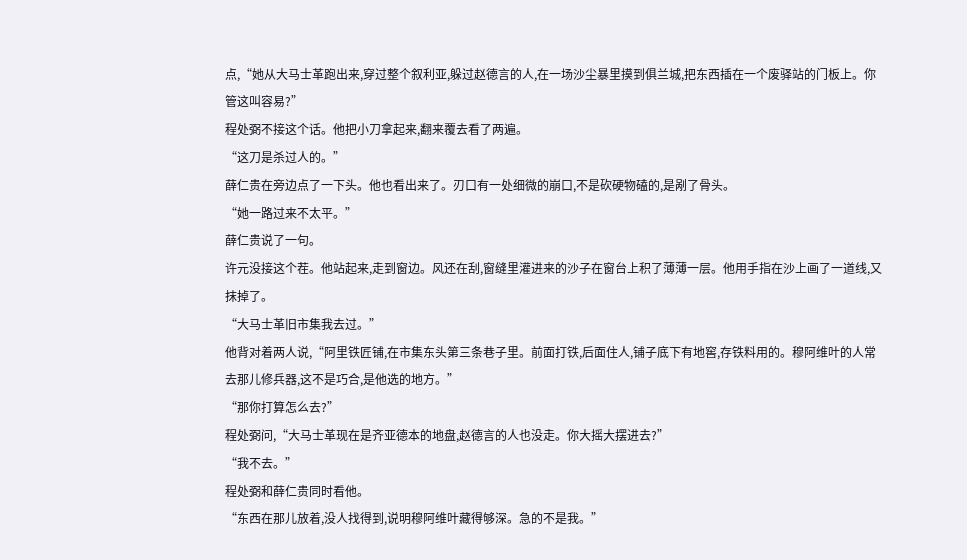点,“她从大马士革跑出来,穿过整个叙利亚,躲过赵德言的人,在一场沙尘暴里摸到俱兰城,把东西插在一个废驿站的门板上。你管这叫容易?”
程处弼不接这个话。他把小刀拿起来,翻来覆去看了两遍。
“这刀是杀过人的。”
薛仁贵在旁边点了一下头。他也看出来了。刃口有一处细微的崩口,不是砍硬物磕的,是剐了骨头。
“她一路过来不太平。”
薛仁贵说了一句。
许元没接这个茬。他站起来,走到窗边。风还在刮,窗缝里灌进来的沙子在窗台上积了薄薄一层。他用手指在沙上画了一道线,又抹掉了。
“大马士革旧市集我去过。”
他背对着两人说,“阿里铁匠铺,在市集东头第三条巷子里。前面打铁,后面住人,铺子底下有地窖,存铁料用的。穆阿维叶的人常去那儿修兵器,这不是巧合,是他选的地方。”
“那你打算怎么去?”
程处弼问,“大马士革现在是齐亚德本的地盘,赵德言的人也没走。你大摇大摆进去?”
“我不去。”
程处弼和薛仁贵同时看他。
“东西在那儿放着,没人找得到,说明穆阿维叶藏得够深。急的不是我。”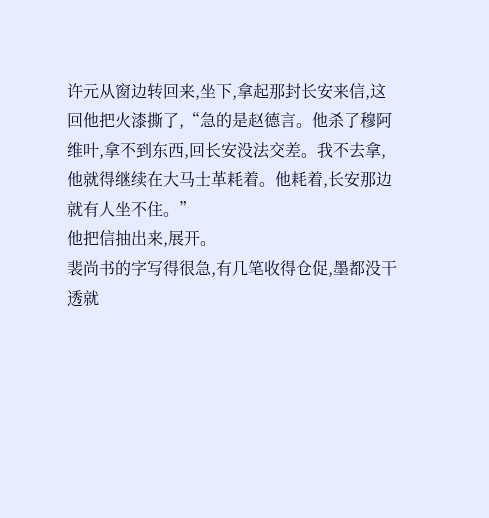许元从窗边转回来,坐下,拿起那封长安来信,这回他把火漆撕了,“急的是赵德言。他杀了穆阿维叶,拿不到东西,回长安没法交差。我不去拿,他就得继续在大马士革耗着。他耗着,长安那边就有人坐不住。”
他把信抽出来,展开。
裴尚书的字写得很急,有几笔收得仓促,墨都没干透就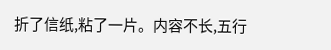折了信纸,粘了一片。内容不长,五行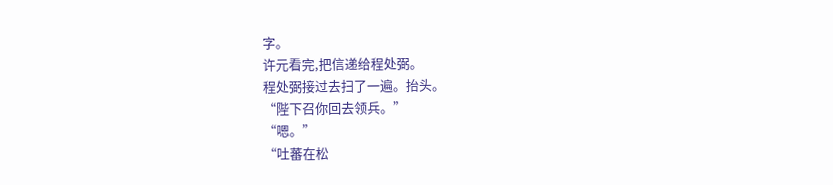字。
许元看完,把信递给程处弼。
程处弼接过去扫了一遍。抬头。
“陛下召你回去领兵。”
“嗯。”
“吐蕃在松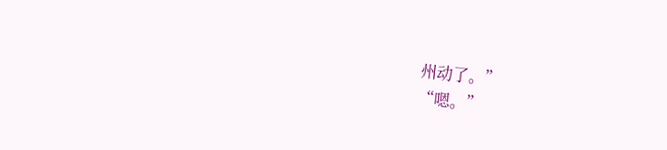州动了。”
“嗯。”